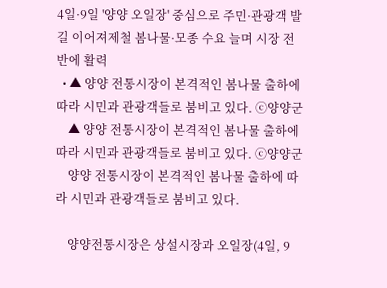4일·9일 '양양 오일장' 중심으로 주민·관광객 발길 이어져제철 봄나물·모종 수요 늘며 시장 전반에 활력
  • ▲ 양양 전통시장이 본격적인 봄나물 출하에 따라 시민과 관광객들로 붐비고 있다. ⓒ양양군
    ▲ 양양 전통시장이 본격적인 봄나물 출하에 따라 시민과 관광객들로 붐비고 있다. ⓒ양양군
    양양 전통시장이 본격적인 봄나물 출하에 따라 시민과 관광객들로 붐비고 있다.

    양양전통시장은 상설시장과 오일장(4일, 9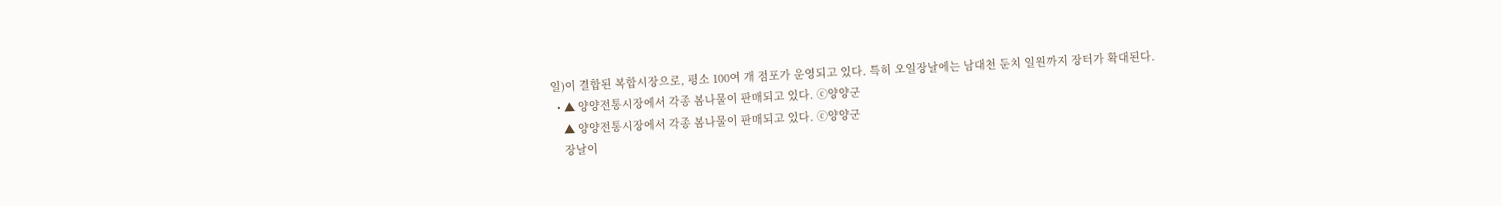일)이 결합된 복합시장으로, 평소 100여 개 점포가 운영되고 있다. 특히 오일장날에는 남대천 둔치 일원까지 장터가 확대된다.
  • ▲ 양양전통시장에서 각종 봄나물이 판매되고 있다. ⓒ양양군
    ▲ 양양전통시장에서 각종 봄나물이 판매되고 있다. ⓒ양양군
    장날이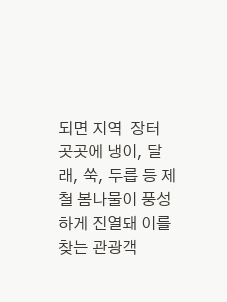되면 지역  장터 곳곳에 냉이, 달래, 쑥, 두릅 등 제철 봄나물이 풍성하게 진열돼 이를 찾는 관광객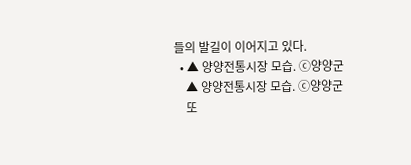들의 발길이 이어지고 있다.
  • ▲ 양양전통시장 모습. ⓒ양양군
    ▲ 양양전통시장 모습. ⓒ양양군
    또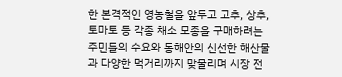한 본격적인 영농철을 앞두고 고추, 상추, 토마토 등 각종 채소 모종을 구매하려는 주민들의 수요와 동해안의 신선한 해산물과 다양한 먹거리까지 맞물리며 시장 전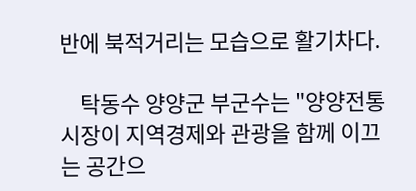반에 북적거리는 모습으로 활기차다.

    탁동수 양양군 부군수는 "양양전통시장이 지역경제와 관광을 함께 이끄는 공간으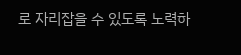로 자리잡을 수 있도록 노력하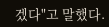겠다"고 말했다.